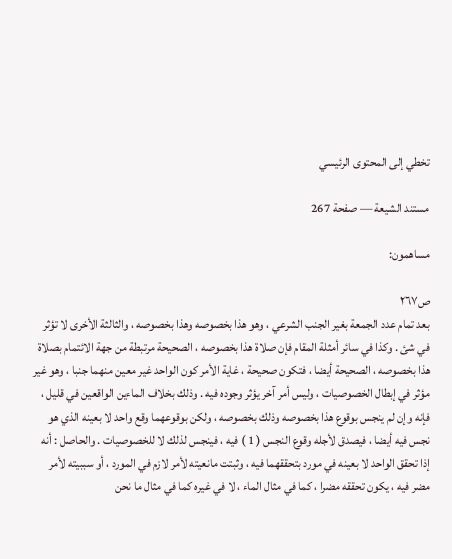تخطي إلى المحتوى الرئيسي

مستند الشيعة — صفحة 267

مساهمون:

ص٢٦٧
بعد تمام عدد الجمعة بغير الجنب الشرعي ، وهو هذا بخصوصه وهذا بخصوصه ، والثالثة الأخرى لا تؤثر في شئ . وكذا في سائر أمثلة المقام فإن صلاة هذا بخصوصه ، الصحيحة مرتبطة من جهة الائتمام بصلاة هذا بخصوصه ، الصحيحة أيضا ، فتكون صحيحة ، غاية الأمر كون الواحد غير معين منهما جنبا ، وهو غير مؤثر في إبطال الخصوصيات ، وليس أمر آخر يؤثر وجوده فيه . وذلك بخلاف الماءين الواقعين في قليل ، فإنه وإن لم ينجس بوقوع هذا بخصوصه وذلك بخصوصه ، ولكن بوقوعهما وقع واحد لا بعينه الذي هو نجس فيه أيضا ، فيصدق لأجله وقوع النجس ( 1 ) فيه ، فينجس لذلك لا للخصوصيات . والحاصل : أنه إذا تحقق الواحد لا بعينه في مورد بتحققهما فيه ، وثبتت مانعيته لأمر لازم في المورد ، أو سببيته لأمر مضر فيه ، يكون تحققه مضرا ، كما في مثال الماء ، لا في غيره كما في مثال ما نحن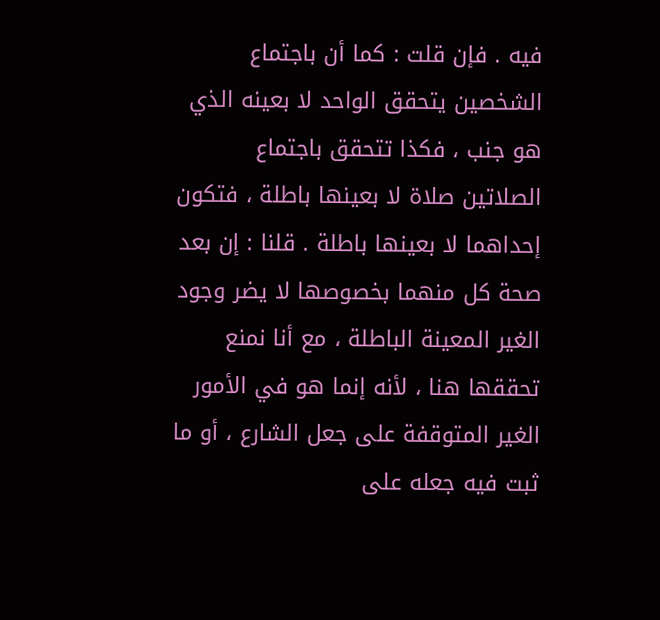فيه . فإن قلت : كما أن باجتماع الشخصين يتحقق الواحد لا بعينه الذي هو جنب ، فكذا تتحقق باجتماع الصلاتين صلاة لا بعينها باطلة ، فتكون إحداهما لا بعينها باطلة . قلنا : إن بعد صحة كل منهما بخصوصها لا يضر وجود الغير المعينة الباطلة ، مع أنا نمنع تحققها هنا ، لأنه إنما هو في الأمور الغير المتوقفة على جعل الشارع ، أو ما ثبت فيه جعله على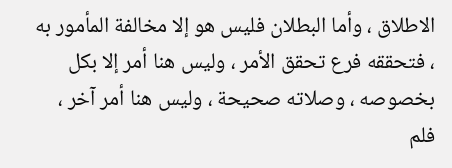الاطلاق ، وأما البطلان فليس هو إلا مخالفة المأمور به ، فتحققه فرع تحقق الأمر ، وليس هنا أمر إلا بكل بخصوصه ، وصلاته صحيحة ، وليس هنا أمر آخر ، فلم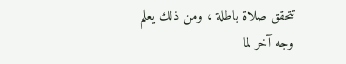تتحقق صلاة باطلة ، ومن ذلك يعلم وجه آخر لما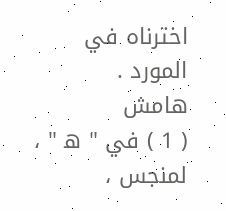اخترناه في المورد .
هامش
( 1 ) في " ه‍ " ، لمنجس ،